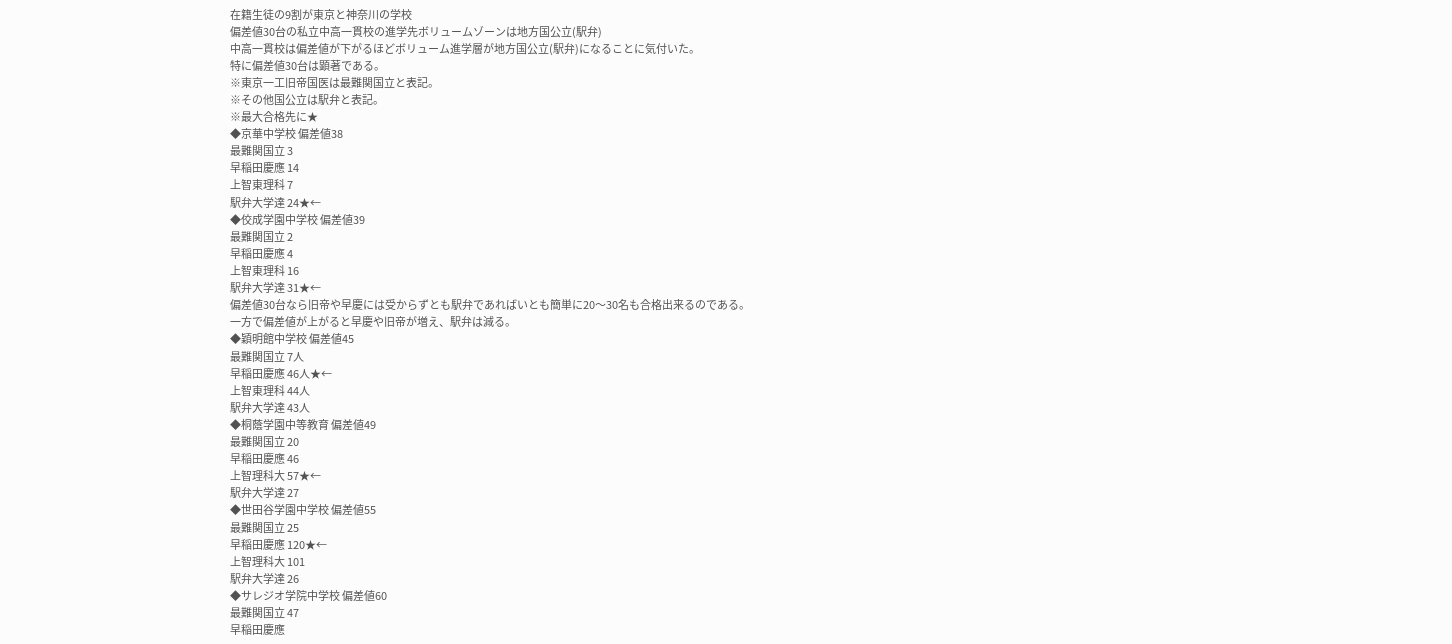在籍生徒の9割が東京と神奈川の学校
偏差値30台の私立中高一貫校の進学先ボリュームゾーンは地方国公立(駅弁)
中高一貫校は偏差値が下がるほどボリューム進学層が地方国公立(駅弁)になることに気付いた。
特に偏差値30台は顕著である。
※東京一工旧帝国医は最難関国立と表記。
※その他国公立は駅弁と表記。
※最大合格先に★
◆京華中学校 偏差値38
最難関国立 3
早稲田慶應 14
上智東理科 7
駅弁大学達 24★←
◆佼成学園中学校 偏差値39
最難関国立 2
早稲田慶應 4
上智東理科 16
駅弁大学達 31★←
偏差値30台なら旧帝や早慶には受からずとも駅弁であればいとも簡単に20〜30名も合格出来るのである。
一方で偏差値が上がると早慶や旧帝が増え、駅弁は減る。
◆穎明館中学校 偏差値45
最難関国立 7人
早稲田慶應 46人★←
上智東理科 44人
駅弁大学達 43人
◆桐蔭学園中等教育 偏差値49
最難関国立 20
早稲田慶應 46
上智理科大 57★←
駅弁大学達 27
◆世田谷学園中学校 偏差値55
最難関国立 25
早稲田慶應 120★←
上智理科大 101
駅弁大学達 26
◆サレジオ学院中学校 偏差値60
最難関国立 47
早稲田慶應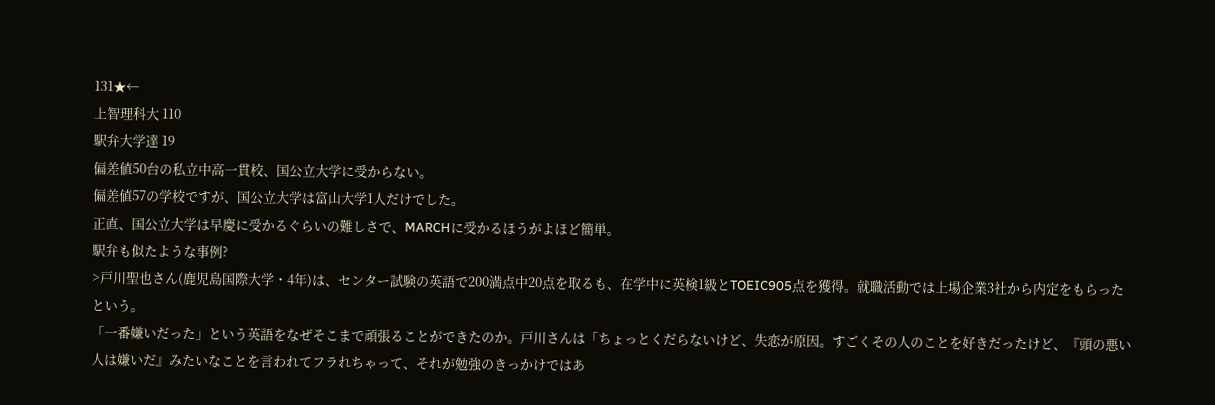131★←
上智理科大 110
駅弁大学達 19
偏差値50台の私立中高一貫校、国公立大学に受からない。
偏差値57の学校ですが、国公立大学は富山大学1人だけでした。
正直、国公立大学は早慶に受かるぐらいの難しさで、MARCHに受かるほうがよほど簡単。
駅弁も似たような事例?
>戸川聖也さん(鹿児島国際大学・4年)は、センター試験の英語で200満点中20点を取るも、在学中に英検1級とTOEIC905点を獲得。就職活動では上場企業3社から内定をもらったという。
「一番嫌いだった」という英語をなぜそこまで頑張ることができたのか。戸川さんは「ちょっとくだらないけど、失恋が原因。すごくその人のことを好きだったけど、『頭の悪い人は嫌いだ』みたいなことを言われてフラれちゃって、それが勉強のきっかけではあ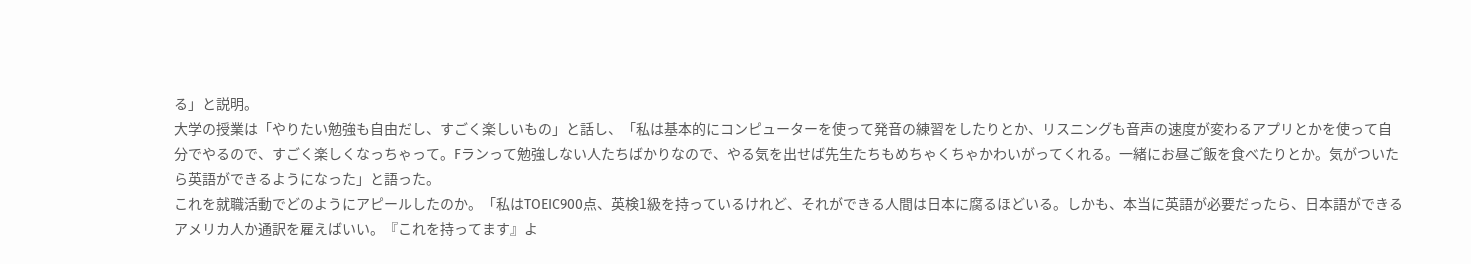る」と説明。
大学の授業は「やりたい勉強も自由だし、すごく楽しいもの」と話し、「私は基本的にコンピューターを使って発音の練習をしたりとか、リスニングも音声の速度が変わるアプリとかを使って自分でやるので、すごく楽しくなっちゃって。Fランって勉強しない人たちばかりなので、やる気を出せば先生たちもめちゃくちゃかわいがってくれる。一緒にお昼ご飯を食べたりとか。気がついたら英語ができるようになった」と語った。
これを就職活動でどのようにアピールしたのか。「私はTOEIC900点、英検1級を持っているけれど、それができる人間は日本に腐るほどいる。しかも、本当に英語が必要だったら、日本語ができるアメリカ人か通訳を雇えばいい。『これを持ってます』よ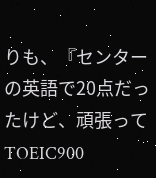りも、『センターの英語で20点だったけど、頑張ってTOEIC900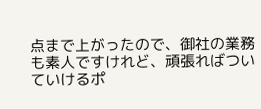点まで上がったので、御社の業務も素人ですけれど、頑張ればついていけるポ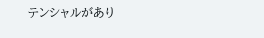テンシャルがあり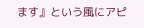ます』という風にアピ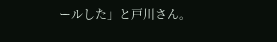ールした」と戸川さん。